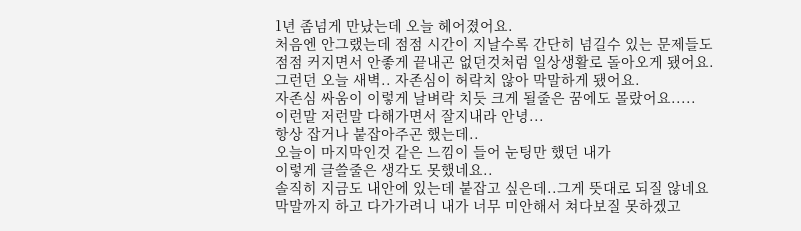1년 좀넘게 만났는데 오늘 헤어졌어요.
처음엔 안그랬는데 점점 시간이 지날수록 간단히 넘길수 있는 문제들도
점점 커지면서 안좋게 끝내곤 없던것처럼 일상생활로 돌아오게 됐어요.
그런던 오늘 새벽.. 자존심이 허락치 않아 막말하게 됐어요.
자존심 싸움이 이렇게 날벼락 치듯 크게 될줄은 꿈에도 몰랐어요.....
이런말 저런말 다해가면서 잘지내라 안녕...
항상 잡거나 붙잡아주곤 했는데..
오늘이 마지막인것 같은 느낌이 들어 눈팅만 했던 내가
이렇게 글쓸줄은 생각도 못했네요..
솔직히 지금도 내안에 있는데 붙잡고 싶은데..그게 뜻대로 되질 않네요
막말까지 하고 다가가려니 내가 너무 미안해서 쳐다보질 못하겠고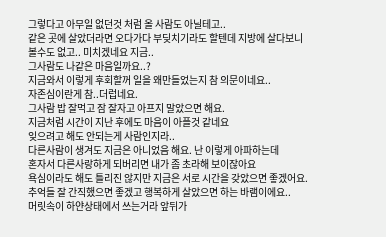그렇다고 아무일 없던것 처럼 올 사람도 아닐테고..
같은 곳에 살았더라면 오다가다 부딪치기라도 할텐데 지방에 살다보니
볼수도 없고.. 미치겠네요 지금..
그사람도 나같은 마음일까요..?
지금와서 이렇게 후회할꺼 일을 왜만들었는지 참 의문이네요..
자존심이란게 참..더럽네요.
그사람 밥 잘먹고 잠 잘자고 아프지 말았으면 해요.
지금처럼 시간이 지난 후에도 마음이 아플것 같네요
잊으려고 해도 안되는게 사람인지라..
다른사람이 생겨도 지금은 아니었음 해요. 난 이렇게 아파하는데
혼자서 다른사랑하게 되버리면 내가 좀 초라해 보이잖아요
욕심이라도 해도 틀리진 않지만 지금은 서로 시간을 갖았으면 좋겠어요.
추억들 잘 간직했으면 좋겠고 행복하게 살았으면 하는 바램이에요..
머릿속이 하얀상태에서 쓰는거라 앞뒤가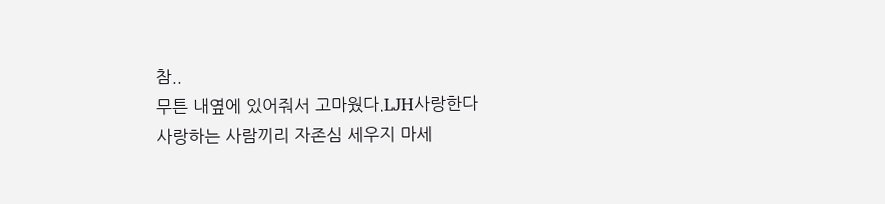참..
무튼 내옆에 있어줘서 고마웠다.LJH사랑한다
사랑하는 사람끼리 자존심 세우지 마세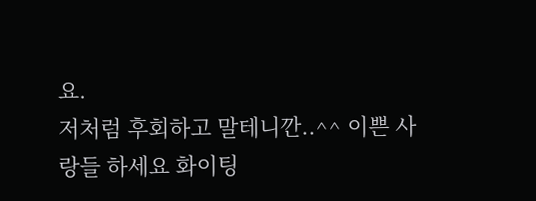요.
저처럼 후회하고 말테니깐..^^ 이쁜 사랑들 하세요 화이팅